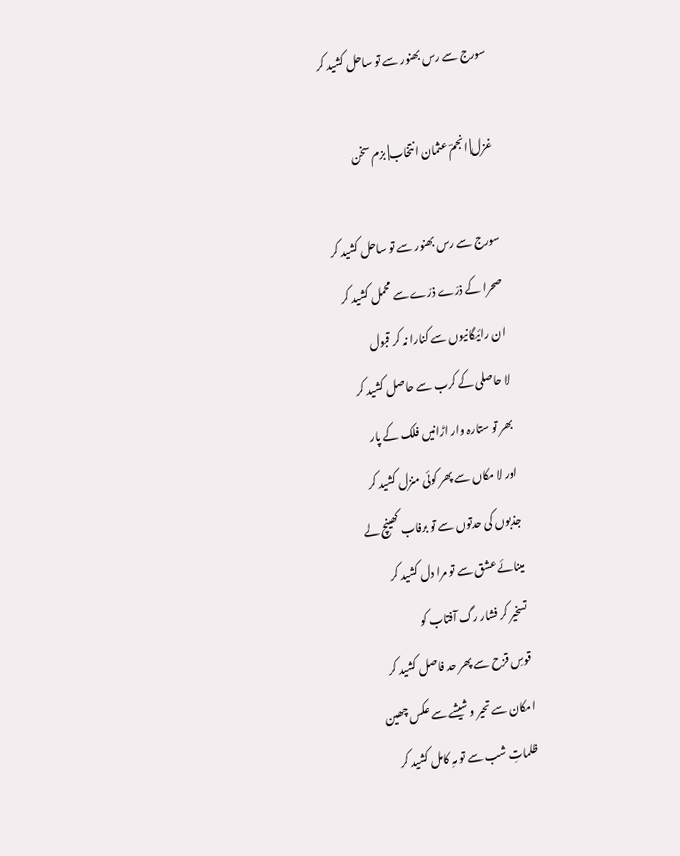سورج سے رس بھنور سے تو ساحل کشید کر

غزل| انجمؔ عثمان انتخاب| بزم سخن

سورج سے رس بھنور سے تو ساحل کشید کر
صحرا کے ذرّے ذرّے سے محمل کشید کر
ان رائیگانیوں سے کنارا نہ کر قبول
لا حاصلی کے کرب سے حاصل کشید کر
بھر تو ستارہ وار اڑانیں فلک کے پار
اور لا مکاں سے پھر کوئی منزل کشید کر
جذبوں کی حدتوں سے تو برفاب کھینچ لے
مینائے عشق سے تو مرا دل کشید کر
تسخیر کر فشار رگ آفتاب کو
قوسِ قزح سے پھر حد فاصل کشید کر
امکان سے تحیر و شیشے سے عکس چھین
ظلماتِ شب سے تو مہِ کامل کشید کر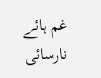غم ہائے نارسائی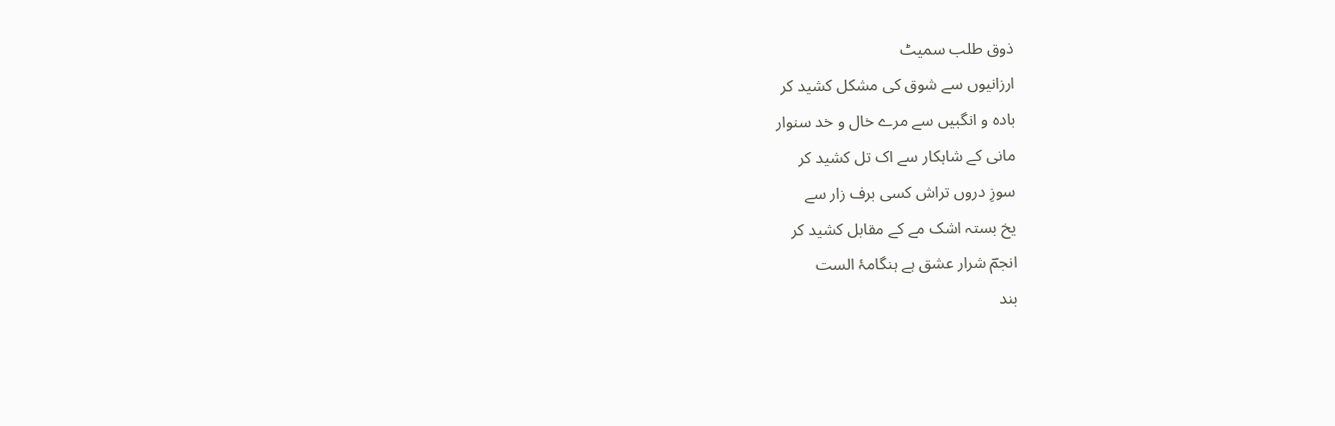ذوق طلب سمیٹ
ارزانیوں سے شوق کی مشکل کشید کر
بادہ و انگبیں سے مرے خال و خد سنوار
مانی کے شاہکار سے اک تل کشید کر
سوزِ دروں تراش کسی برف زار سے
یخ بستہ اشک مے کے مقابل کشید کر
انجمؔ شرار عشق ہے ہنگامۂ الست
بند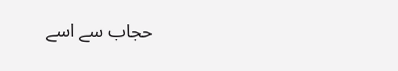حجاب سے اسے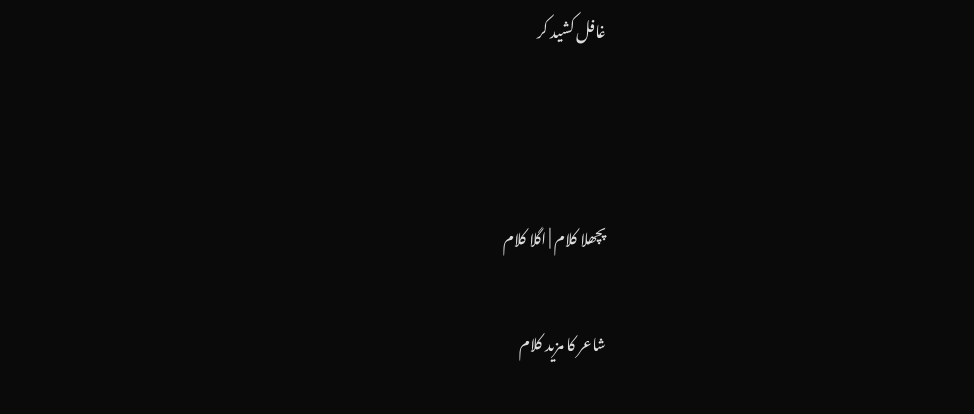غافل کشید کر



پچھلا کلام | اگلا کلام

شاعر کا مزید کلام